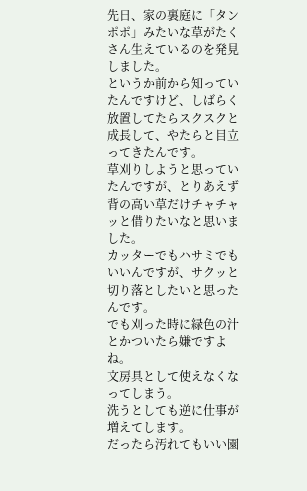先日、家の裏庭に「タンポポ」みたいな草がたくさん生えているのを発見しました。
というか前から知っていたんですけど、しばらく放置してたらスクスクと成長して、やたらと目立ってきたんです。
草刈りしようと思っていたんですが、とりあえず背の高い草だけチャチャッと借りたいなと思いました。
カッターでもハサミでもいいんですが、サクッと切り落としたいと思ったんです。
でも刈った時に緑色の汁とかついたら嫌ですよね。
文房具として使えなくなってしまう。
洗うとしても逆に仕事が増えてします。
だったら汚れてもいい園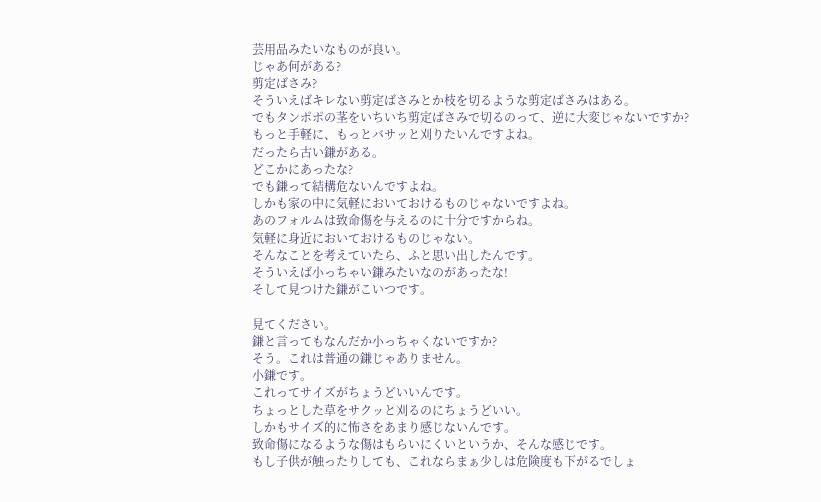芸用品みたいなものが良い。
じゃあ何がある?
剪定ばさみ?
そういえばキレない剪定ばさみとか枝を切るような剪定ばさみはある。
でもタンポポの茎をいちいち剪定ばさみで切るのって、逆に大変じゃないですか?
もっと手軽に、もっとバサッと刈りたいんですよね。
だったら古い鎌がある。
どこかにあったな?
でも鎌って結構危ないんですよね。
しかも家の中に気軽においておけるものじゃないですよね。
あのフォルムは致命傷を与えるのに十分ですからね。
気軽に身近においておけるものじゃない。
そんなことを考えていたら、ふと思い出したんです。
そういえば小っちゃい鎌みたいなのがあったな!
そして見つけた鎌がこいつです。

見てください。
鎌と言ってもなんだか小っちゃくないですか?
そう。これは普通の鎌じゃありません。
小鎌です。
これってサイズがちょうどいいんです。
ちょっとした草をサクッと刈るのにちょうどいい。
しかもサイズ的に怖さをあまり感じないんです。
致命傷になるような傷はもらいにくいというか、そんな感じです。
もし子供が触ったりしても、これならまぁ少しは危険度も下がるでしょ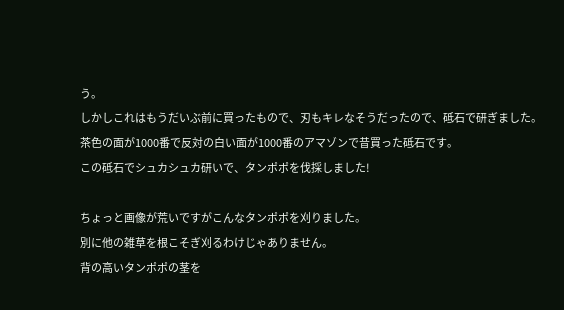う。
しかしこれはもうだいぶ前に買ったもので、刃もキレなそうだったので、砥石で研ぎました。
茶色の面が1000番で反対の白い面が1000番のアマゾンで昔買った砥石です。
この砥石でシュカシュカ研いで、タンポポを伐採しました!

ちょっと画像が荒いですがこんなタンポポを刈りました。
別に他の雑草を根こそぎ刈るわけじゃありません。
背の高いタンポポの茎を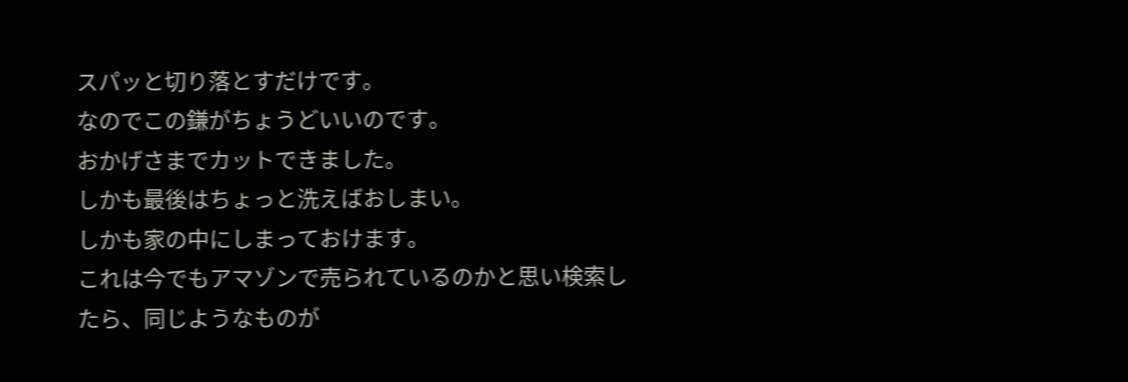スパッと切り落とすだけです。
なのでこの鎌がちょうどいいのです。
おかげさまでカットできました。
しかも最後はちょっと洗えばおしまい。
しかも家の中にしまっておけます。
これは今でもアマゾンで売られているのかと思い検索したら、同じようなものが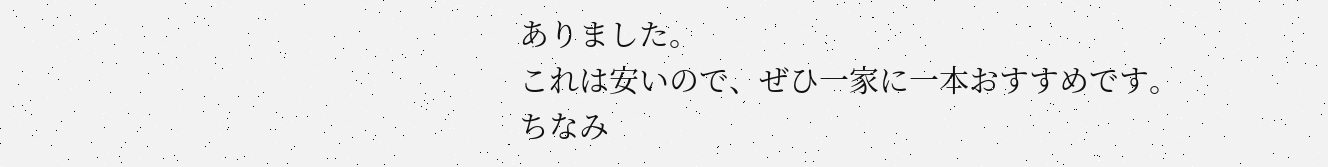ありました。
これは安いので、ぜひ一家に一本おすすめです。
ちなみ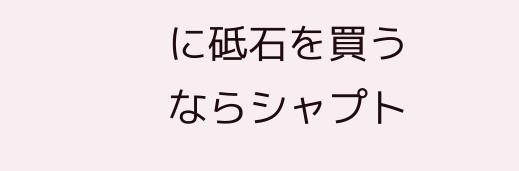に砥石を買うならシャプト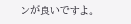ンが良いですよ。